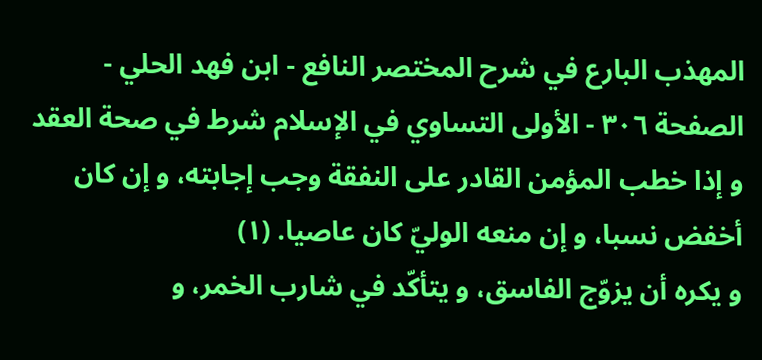المهذب البارع في شرح المختصر النافع - ابن فهد الحلي - الصفحة ٣٠٦ - الأولى التساوي في الإسلام شرط في صحة العقد
و إذا خطب المؤمن القادر على النفقة وجب إجابته، و إن كان أخفض نسبا، و إن منعه الوليّ كان عاصيا. (١)
و يكره أن يزوّج الفاسق، و يتأكّد في شارب الخمر، و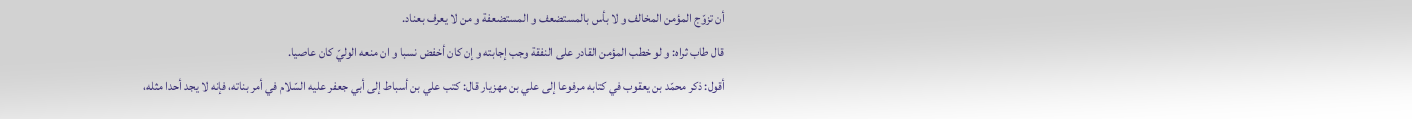أن تزوّج المؤمن المخالف و لا بأس بالمستضعف و المستضعفة و من لا يعرف بعناد.
قال طاب ثراه: و لو خطب المؤمن القادر على النفقة وجب إجابته و إن كان أخفض نسبا و ان منعه الوليّ كان عاصيا.
أقول: ذكر محمّد بن يعقوب في كتابه مرفوعا إلى علي بن مهزيار قال: كتب علي بن أسباط إلى أبي جعفر عليه السّلام في أمر بناته، فإنه لا يجد أحدا مثله،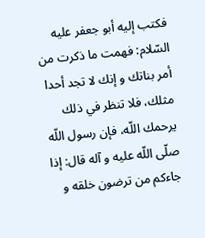فكتب إليه أبو جعفر عليه السّلام: فهمت ما ذكرت من أمر بناتك و إنك لا تجد أحدا مثلك، فلا تنظر في ذلك يرحمك اللّه، فإن رسول اللّه صلّى اللّه عليه و آله قال: إذا جاءكم من ترضون خلقه و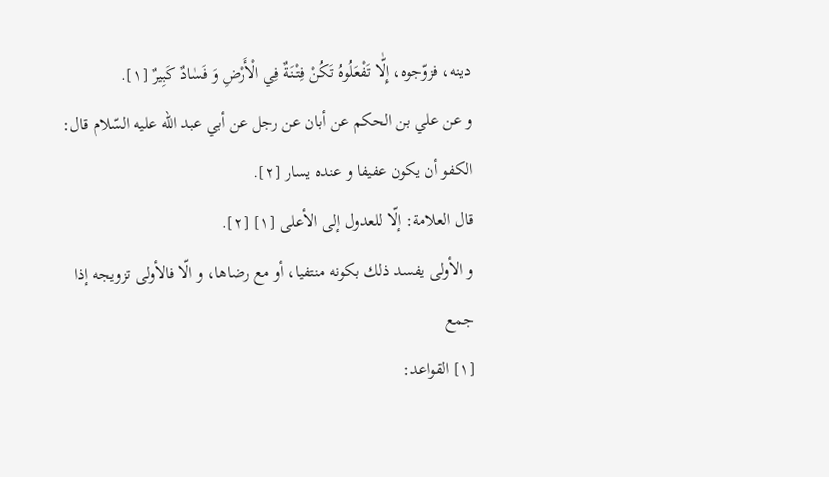دينه، فزوّجوه، إِلّٰا تَفْعَلُوهُ تَكُنْ فِتْنَةٌ فِي الْأَرْضِ وَ فَسٰادٌ كَبِيرٌ [١].
و عن علي بن الحكم عن أبان عن رجل عن أبي عبد اللّه عليه السّلام قال: الكفو أن يكون عفيفا و عنده يسار [٢].
قال العلامة: إلّا للعدول إلى الأعلى [١] [٢].
و الأولى يفسد ذلك بكونه منتفيا، أو مع رضاها، و الّا فالأولى تزويجه إذا جمع
[١] القواعد: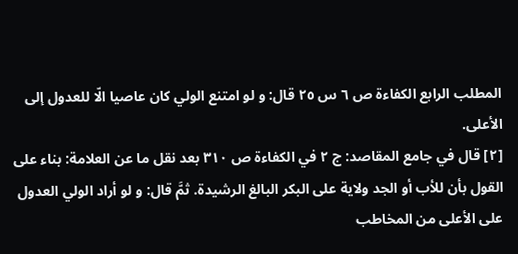المطلب الرابع الكفاءة ص ٦ س ٢٥ قال: و لو امتنع الولي كان عاصيا الّا للعدول إلى الأعلى.
[٢] قال في جامع المقاصد: ج ٢ في الكفاءة ص ٣١٠ بعد نقل ما عن العلامة: بناء على القول بأن للأب أو الجد ولاية على البكر البالغ الرشيدة. ثمَّ قال: و لو أراد الولي العدول على الأعلى من المخاطب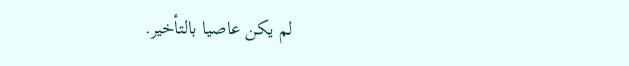لم يكن عاصيا بالتأخير.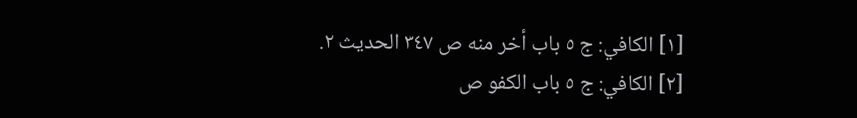[١] الكافي: ج ٥ باب أخر منه ص ٣٤٧ الحديث ٢.
[٢] الكافي: ج ٥ باب الكفو ص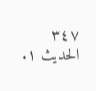٣٤٧ الحديث ١.